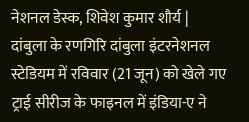नेशनल डेस्क, शिवेश कुमार शौर्य |
दांबुला के रणगिरि दांबुला इंटरनेशनल स्टेडियम में रविवार (21 जून) को खेले गए ट्राई सीरीज के फाइनल में इंडिया-ए ने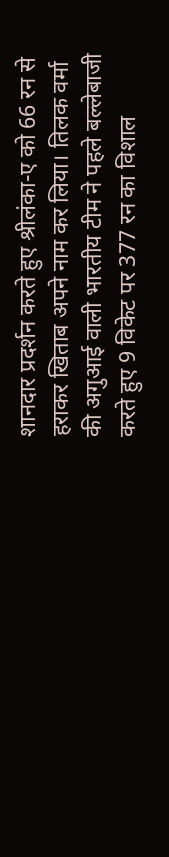शानदार प्रदर्शन करते हुए श्रीलंका-ए को 66 रन से हराकर खिताब अपने नाम कर लिया। तिलक वर्मा की अगुआई वाली भारतीय टीम ने पहले बल्लेबाजी करते हुए 9 विकेट पर 377 रन का विशाल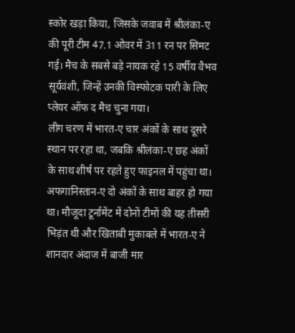स्कोर खड़ा किया, जिसके जवाब में श्रीलंका-ए की पूरी टीम 47.1 ओवर में 311 रन पर सिमट गई। मैच के सबसे बड़े नायक रहे 15 वर्षीय वैभव सूर्यवंशी, जिन्हें उनकी विस्फोटक पारी के लिए प्लेयर ऑफ द मैच चुना गया।
लीग चरण में भारत-ए चार अंकों के साथ दूसरे स्थान पर रहा था, जबकि श्रीलंका-ए छह अंकों के साथ शीर्ष पर रहते हुए फाइनल में पहुंचा था। अफगानिस्तान-ए दो अंकों के साथ बाहर हो गया था। मौजूदा टूर्नामेंट में दोनों टीमों की यह तीसरी भिड़ंत थी और खिताबी मुकाबले में भारत-ए ने शानदार अंदाज में बाजी मार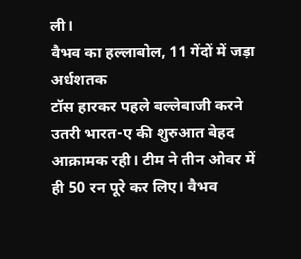ली।
वैभव का हल्लाबोल, 11 गेंदों में जड़ा अर्धशतक
टॉस हारकर पहले बल्लेबाजी करने उतरी भारत-ए की शुरुआत बेहद आक्रामक रही। टीम ने तीन ओवर में ही 50 रन पूरे कर लिए। वैभव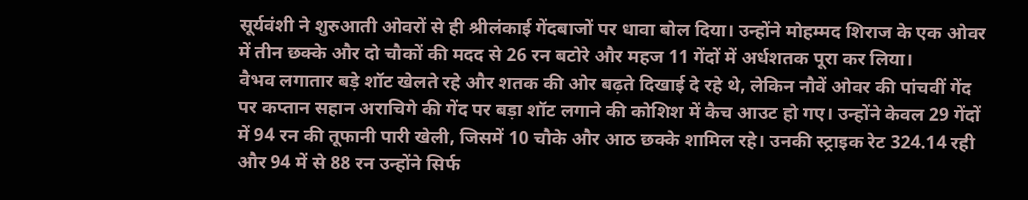सूर्यवंशी ने शुरुआती ओवरों से ही श्रीलंकाई गेंदबाजों पर धावा बोल दिया। उन्होंने मोहम्मद शिराज के एक ओवर में तीन छक्के और दो चौकों की मदद से 26 रन बटोरे और महज 11 गेंदों में अर्धशतक पूरा कर लिया।
वैभव लगातार बड़े शॉट खेलते रहे और शतक की ओर बढ़ते दिखाई दे रहे थे, लेकिन नौवें ओवर की पांचवीं गेंद पर कप्तान सहान अराचिगे की गेंद पर बड़ा शॉट लगाने की कोशिश में कैच आउट हो गए। उन्होंने केवल 29 गेंदों में 94 रन की तूफानी पारी खेली, जिसमें 10 चौके और आठ छक्के शामिल रहे। उनकी स्ट्राइक रेट 324.14 रही और 94 में से 88 रन उन्होंने सिर्फ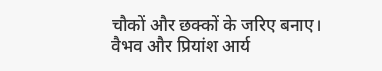चौकों और छक्कों के जरिए बनाए।
वैभव और प्रियांश आर्य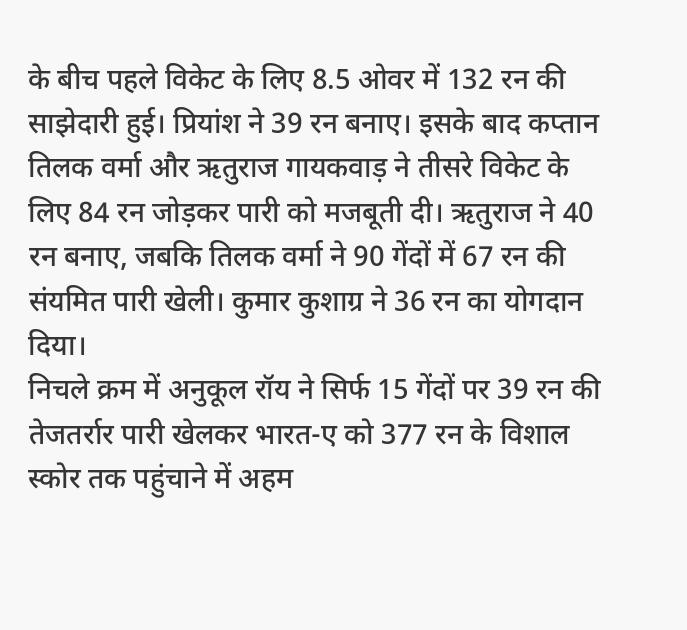के बीच पहले विकेट के लिए 8.5 ओवर में 132 रन की साझेदारी हुई। प्रियांश ने 39 रन बनाए। इसके बाद कप्तान तिलक वर्मा और ऋतुराज गायकवाड़ ने तीसरे विकेट के लिए 84 रन जोड़कर पारी को मजबूती दी। ऋतुराज ने 40 रन बनाए, जबकि तिलक वर्मा ने 90 गेंदों में 67 रन की संयमित पारी खेली। कुमार कुशाग्र ने 36 रन का योगदान दिया।
निचले क्रम में अनुकूल रॉय ने सिर्फ 15 गेंदों पर 39 रन की तेजतर्रार पारी खेलकर भारत-ए को 377 रन के विशाल स्कोर तक पहुंचाने में अहम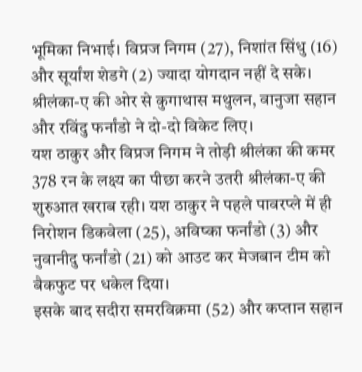भूमिका निभाई। विप्रज निगम (27), निशांत सिंधु (16) और सूर्यांश शेडगे (2) ज्यादा योगदान नहीं दे सके। श्रीलंका-ए की ओर से कुगाथास मथुलन, वानुजा सहान और रविंदु फर्नांडो ने दो-दो विकेट लिए।
यश ठाकुर और विप्रज निगम ने तोड़ी श्रीलंका की कमर
378 रन के लक्ष्य का पीछा करने उतरी श्रीलंका-ए की शुरुआत खराब रही। यश ठाकुर ने पहले पावरप्ले में ही निरोशन डिकवेला (25), अविष्का फर्नांडो (3) और नुवानीदु फर्नांडो (21) को आउट कर मेजबान टीम को बैकफुट पर धकेल दिया।
इसके बाद सदीरा समरविक्रमा (52) और कप्तान सहान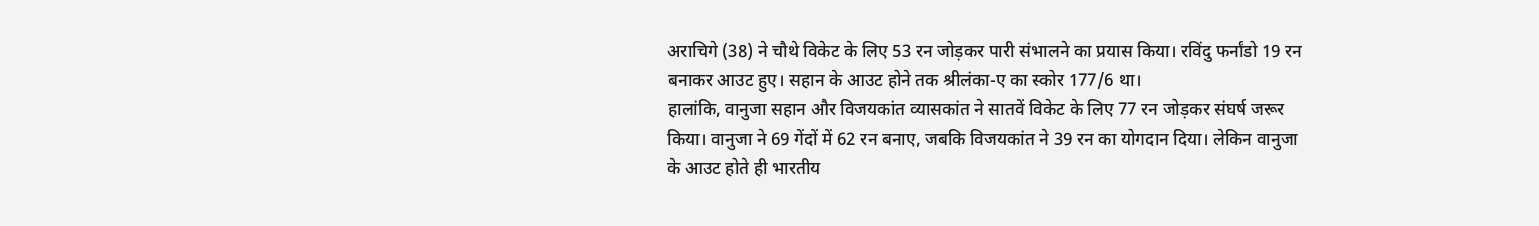अराचिगे (38) ने चौथे विकेट के लिए 53 रन जोड़कर पारी संभालने का प्रयास किया। रविंदु फर्नांडो 19 रन बनाकर आउट हुए। सहान के आउट होने तक श्रीलंका-ए का स्कोर 177/6 था।
हालांकि, वानुजा सहान और विजयकांत व्यासकांत ने सातवें विकेट के लिए 77 रन जोड़कर संघर्ष जरूर किया। वानुजा ने 69 गेंदों में 62 रन बनाए, जबकि विजयकांत ने 39 रन का योगदान दिया। लेकिन वानुजा के आउट होते ही भारतीय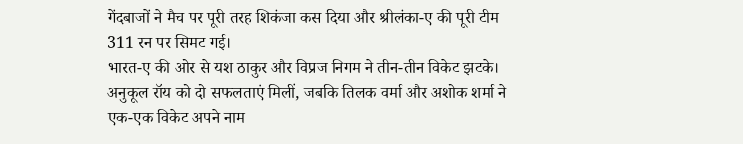गेंदबाजों ने मैच पर पूरी तरह शिकंजा कस दिया और श्रीलंका-ए की पूरी टीम 311 रन पर सिमट गई।
भारत-ए की ओर से यश ठाकुर और विप्रज निगम ने तीन-तीन विकेट झटके। अनुकूल रॉय को दो सफलताएं मिलीं, जबकि तिलक वर्मा और अशोक शर्मा ने एक-एक विकेट अपने नाम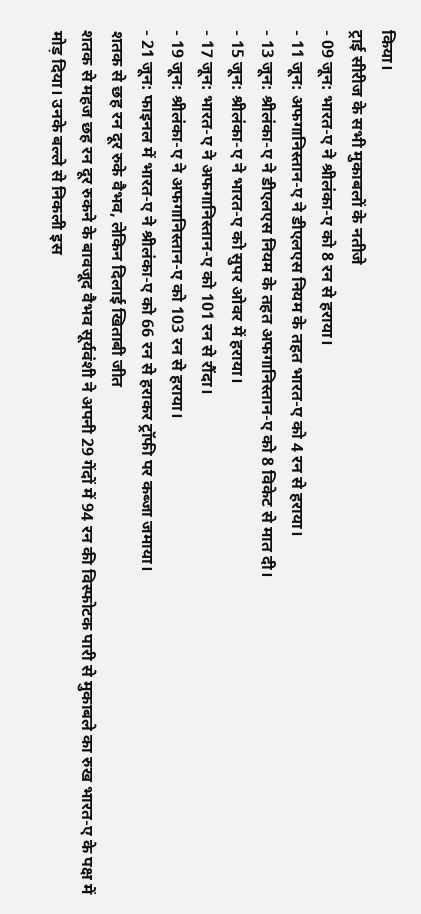किया।
ट्राई सीरीज के सभी मुकाबलों के नतीजे
- 09 जून: भारत-ए ने श्रीलंका-ए को 8 रन से हराया।
- 11 जून: अफगानिस्तान-ए ने डीएलएस नियम के तहत भारत-ए को 4 रन से हराया।
- 13 जून: श्रीलंका-ए ने डीएलएस नियम के तहत अफगानिस्तान-ए को 8 विकेट से मात दी।
- 15 जून: श्रीलंका-ए ने भारत-ए को सुपर ओवर में हराया।
- 17 जून: भारत-ए ने अफगानिस्तान-ए को 101 रन से रौंदा।
- 19 जून: श्रीलंका-ए ने अफगानिस्तान-ए को 103 रन से हराया।
- 21 जून: फाइनल में भारत-ए ने श्रीलंका-ए को 66 रन से हराकर ट्रॉफी पर कब्जा जमाया।
शतक से छह रन दूर रुके वैभव, लेकिन दिलाई खिताबी जीत
शतक से महज छह रन दूर रुकने के बावजूद वैभव सूर्यवंशी ने अपनी 29 गेंदों में 94 रन की विस्फोटक पारी से मुकाबले का रुख भारत-ए के पक्ष में मोड़ दिया। उनके बल्ले से निकली इस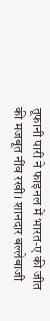तूफानी पारी ने फाइनल में भारत-ए की जीत की मजबूत नींव रखी। शानदार बल्लेबाजी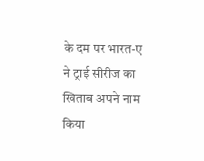के दम पर भारत-ए ने ट्राई सीरीज का खिताब अपने नाम किया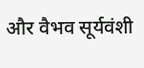और वैभव सूर्यवंशी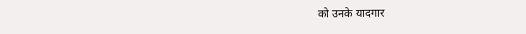को उनके यादगार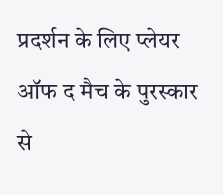प्रदर्शन के लिए प्लेयर ऑफ द मैच के पुरस्कार से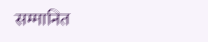सम्मानित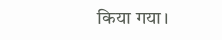किया गया।